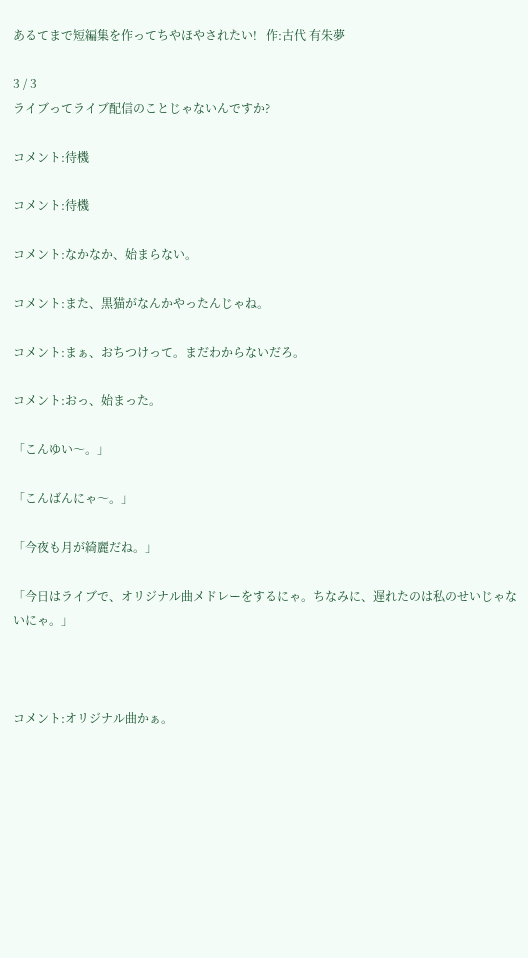あるてまで短編集を作ってちやほやされたい!   作:古代 有朱夢

3 / 3
ライブってライブ配信のことじゃないんですか?

コメント:待機

コメント:待機

コメント:なかなか、始まらない。

コメント:また、黒猫がなんかやったんじゃね。

コメント:まぁ、おちつけって。まだわからないだろ。

コメント:おっ、始まった。

「こんゆい〜。」

「こんばんにゃ〜。」

「今夜も月が綺麗だね。」

「今日はライブで、オリジナル曲メドレーをするにゃ。ちなみに、遅れたのは私のせいじゃないにゃ。」



コメント:オリジナル曲かぁ。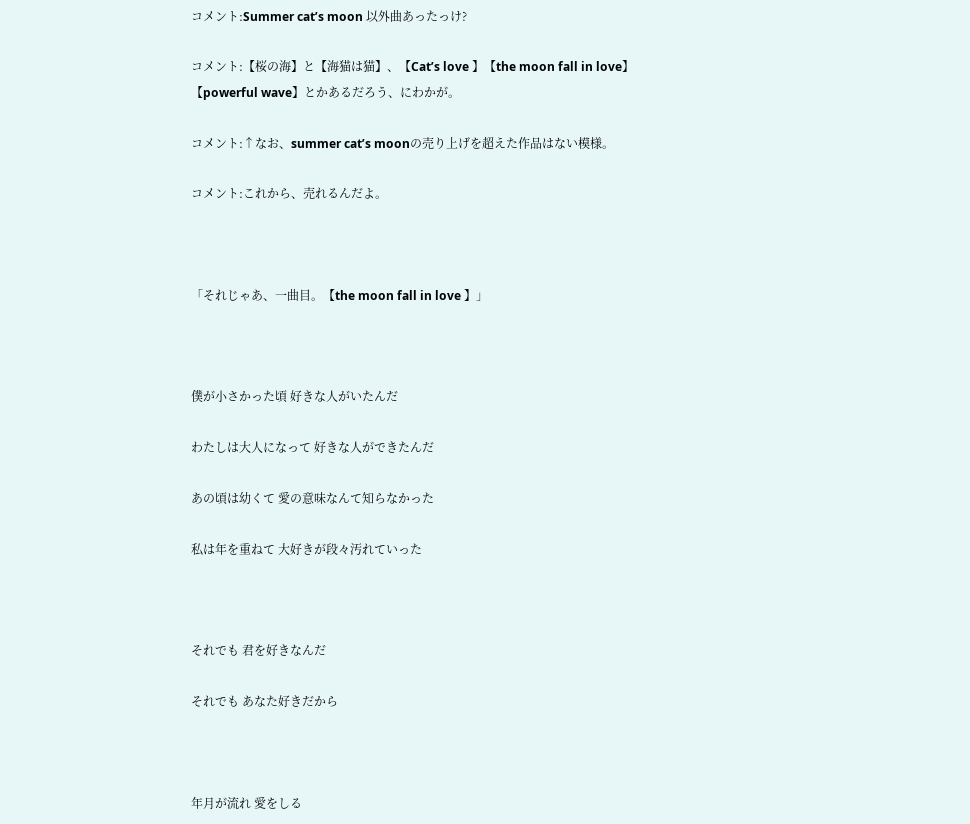コメント:Summer cat’s moon 以外曲あったっけ?

コメント:【桜の海】と【海猫は猫】、【Cat’s love 】【the moon fall in love】【powerful wave】とかあるだろう、にわかが。

コメント:↑なお、summer cat’s moonの売り上げを超えた作品はない模様。

コメント:これから、売れるんだよ。



「それじゃあ、一曲目。【the moon fall in love 】」



僕が小さかった頃 好きな人がいたんだ

わたしは大人になって 好きな人ができたんだ

あの頃は幼くて 愛の意味なんて知らなかった

私は年を重ねて 大好きが段々汚れていった



それでも 君を好きなんだ

それでも あなた好きだから



年月が流れ 愛をしる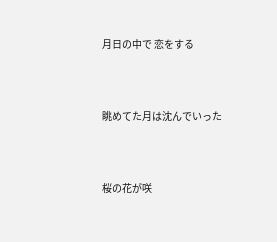月日の中で 恋をする



眺めてた月は沈んでいった



桜の花が咲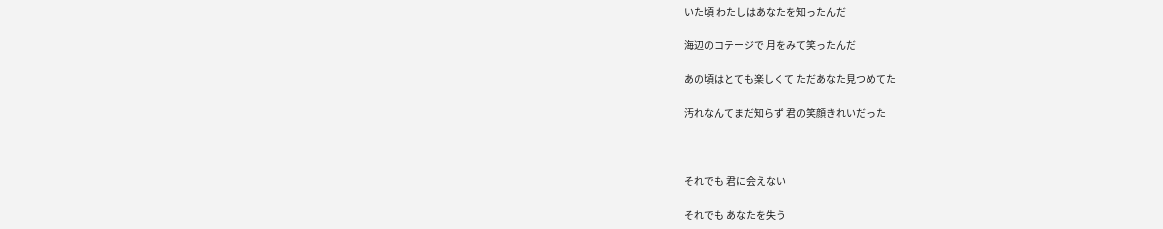いた頃 わたしはあなたを知ったんだ

海辺のコテージで 月をみて笑ったんだ

あの頃はとても楽しくて ただあなた見つめてた

汚れなんてまだ知らず 君の笑顔きれいだった



それでも 君に会えない

それでも あなたを失う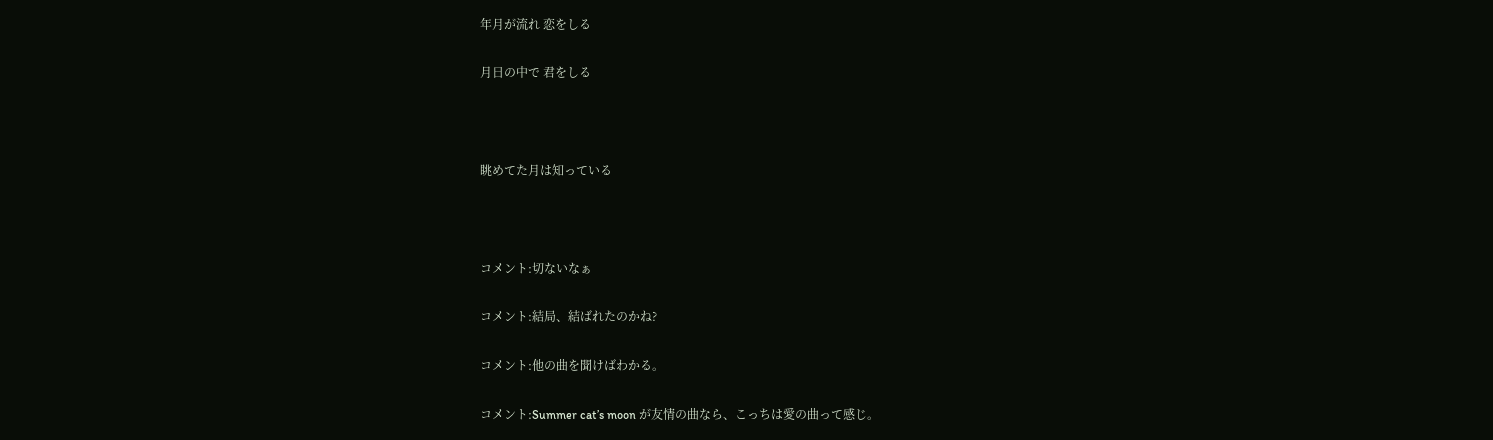年月が流れ 恋をしる

月日の中で 君をしる



眺めてた月は知っている



コメント:切ないなぁ

コメント:結局、結ばれたのかね?

コメント:他の曲を聞けばわかる。

コメント:Summer cat’s moon が友情の曲なら、こっちは愛の曲って感じ。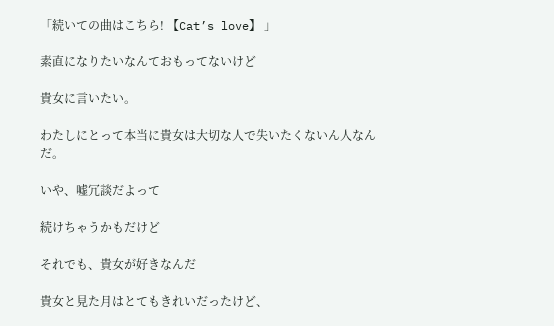「続いての曲はこちら! 【Cat’s love】 」

素直になりたいなんておもってないけど

貴女に言いたい。

わたしにとって本当に貴女は大切な人で失いたくないん人なんだ。

いや、嘘冗談だよって

続けちゃうかもだけど

それでも、貴女が好きなんだ

貴女と見た月はとてもきれいだったけど、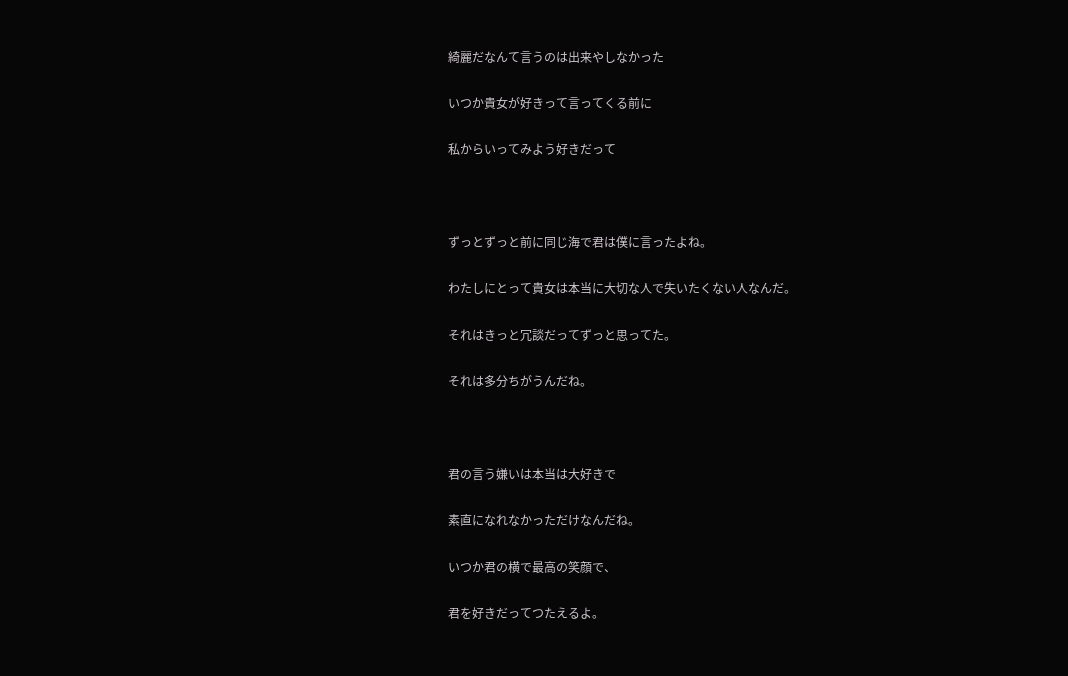綺麗だなんて言うのは出来やしなかった

いつか貴女が好きって言ってくる前に

私からいってみよう好きだって



ずっとずっと前に同じ海で君は僕に言ったよね。

わたしにとって貴女は本当に大切な人で失いたくない人なんだ。

それはきっと冗談だってずっと思ってた。

それは多分ちがうんだね。



君の言う嫌いは本当は大好きで

素直になれなかっただけなんだね。

いつか君の横で最高の笑顔で、

君を好きだってつたえるよ。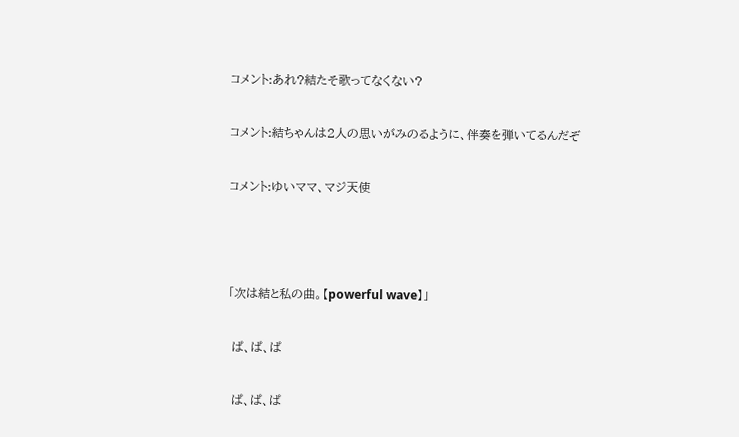コメント:あれ?結たそ歌ってなくない?

コメント:結ちゃんは2人の思いがみのるように、伴奏を弾いてるんだぞ

コメント:ゆいママ、マジ天使



「次は結と私の曲。【powerful wave】」

 ぱ、ぱ、ぱ

 ぱ、ぱ、ぱ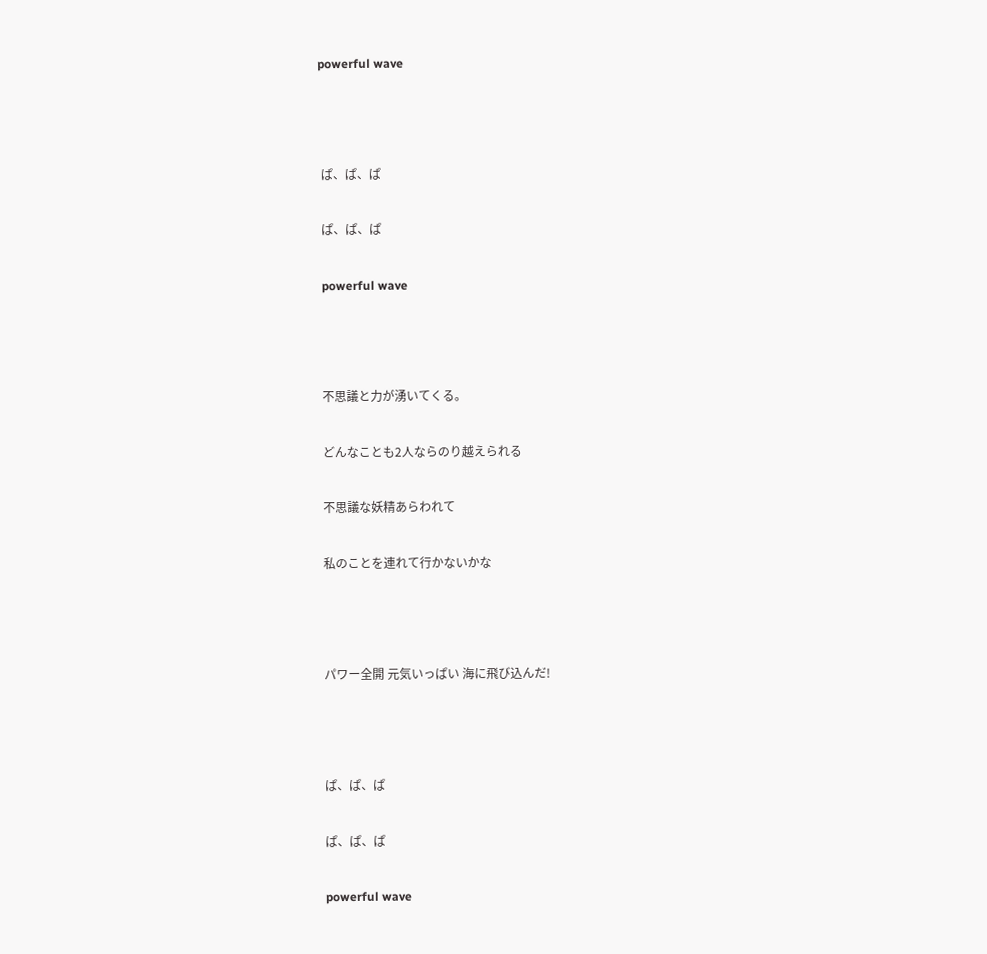powerful wave



 ぱ、ぱ、ぱ

 ぱ、ぱ、ぱ

 powerful wave



 不思議と力が湧いてくる。

 どんなことも2人ならのり越えられる

 不思議な妖精あらわれて

 私のことを連れて行かないかな



 パワー全開 元気いっぱい 海に飛び込んだ!



 ぱ、ぱ、ぱ

 ぱ、ぱ、ぱ

 powerful wave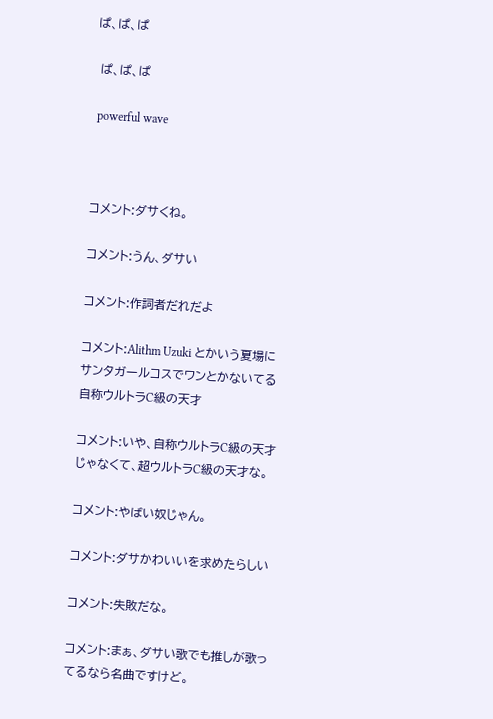ぱ、ぱ、ぱ

 ぱ、ぱ、ぱ

 powerful wave



コメント:ダサくね。

コメント:うん、ダサい

コメント:作詞者だれだよ

コメント:Alithm Uzuki とかいう夏場にサンタガールコスでワンとかないてる自称ウルトラC級の天才

コメント:いや、自称ウルトラC級の天才じゃなくて、超ウルトラC級の天才な。

コメント:やばい奴じゃん。

コメント:ダサかわいいを求めたらしい

コメント:失敗だな。

コメント:まぁ、ダサい歌でも推しが歌ってるなら名曲ですけど。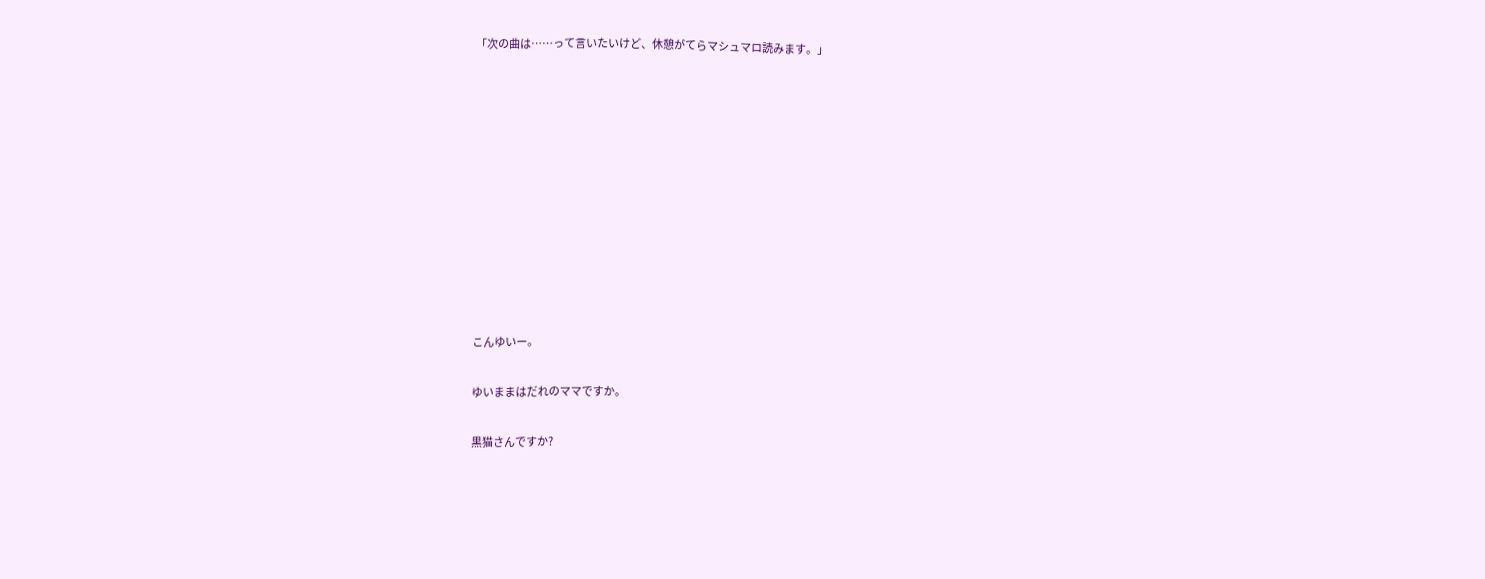「次の曲は……って言いたいけど、休憩がてらマシュマロ読みます。」











こんゆいー。

ゆいままはだれのママですか。

黒猫さんですか?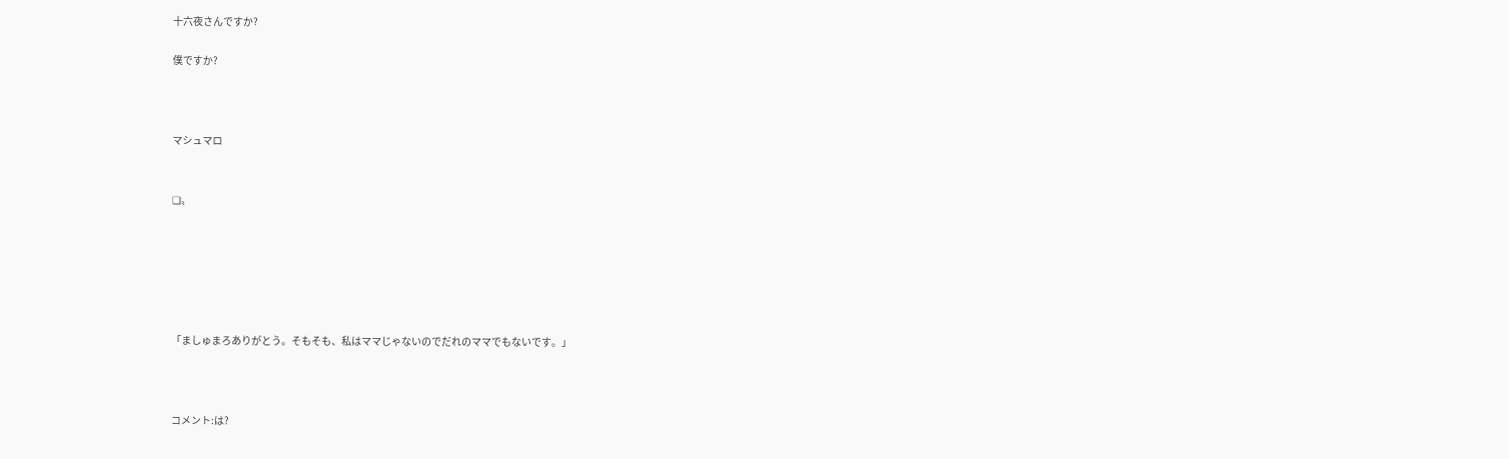十六夜さんですか?

僕ですか?



マシュマロ


❏〟






「ましゅまろありがとう。そもそも、私はママじゃないのでだれのママでもないです。」



コメント:は?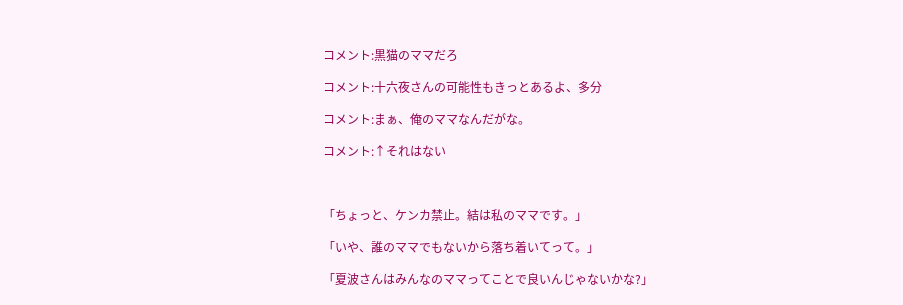コメント:黒猫のママだろ

コメント:十六夜さんの可能性もきっとあるよ、多分

コメント:まぁ、俺のママなんだがな。

コメント:↑それはない



「ちょっと、ケンカ禁止。結は私のママです。」

「いや、誰のママでもないから落ち着いてって。」

「夏波さんはみんなのママってことで良いんじゃないかな?」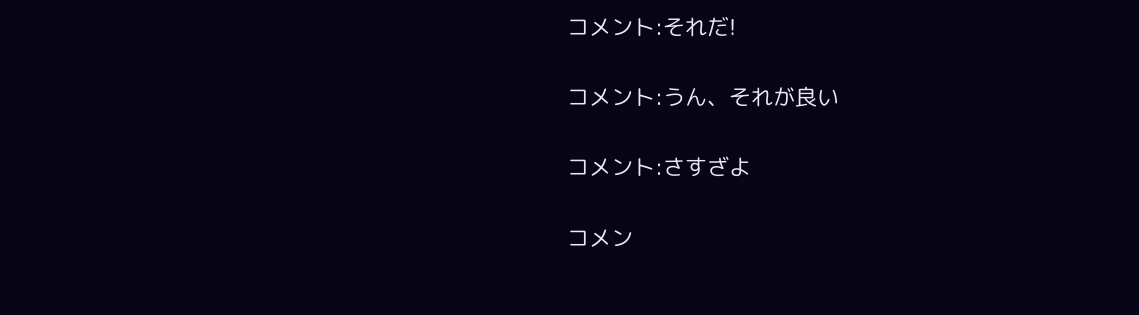コメント:それだ!

コメント:うん、それが良い

コメント:さすざよ

コメン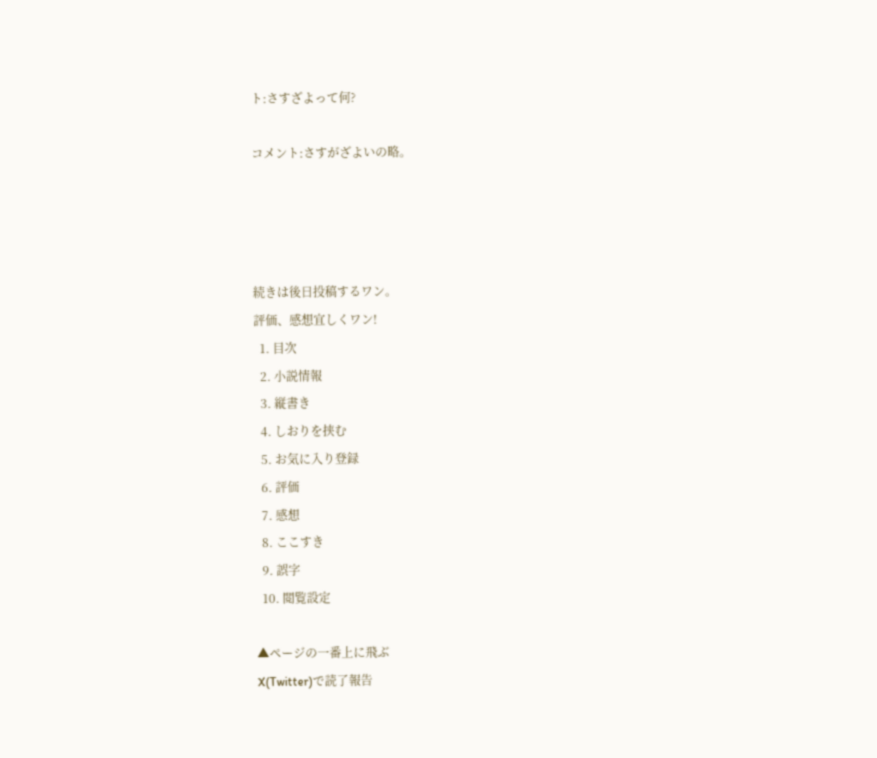ト:さすざよって何?

コメント:さすがざよいの略。




続きは後日投稿するワン。
評価、感想宜しくワン!
  1. 目次
  2. 小説情報
  3. 縦書き
  4. しおりを挟む
  5. お気に入り登録
  6. 評価
  7. 感想
  8. ここすき
  9. 誤字
  10. 閲覧設定

▲ページの一番上に飛ぶ
X(Twitter)で読了報告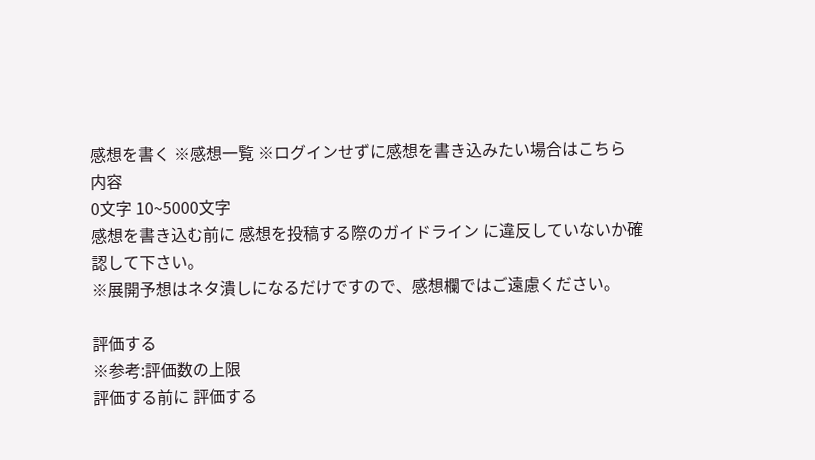感想を書く ※感想一覧 ※ログインせずに感想を書き込みたい場合はこちら
内容
0文字 10~5000文字
感想を書き込む前に 感想を投稿する際のガイドライン に違反していないか確認して下さい。
※展開予想はネタ潰しになるだけですので、感想欄ではご遠慮ください。

評価する
※参考:評価数の上限
評価する前に 評価する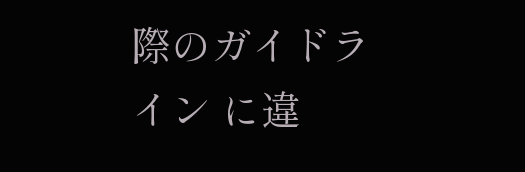際のガイドライン に違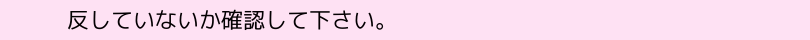反していないか確認して下さい。